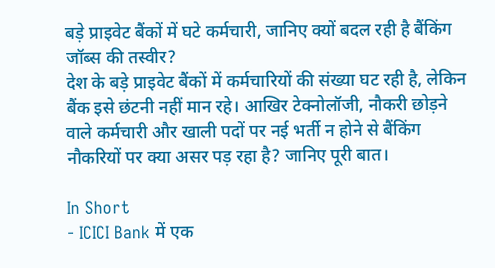बड़े प्राइवेट बैंकों में घटे कर्मचारी, जानिए क्यों बदल रही है बैंकिंग जॉब्स की तस्वीर?
देश के बड़े प्राइवेट बैंकों में कर्मचारियों की संख्या घट रही है, लेकिन बैंक इसे छंटनी नहीं मान रहे। आखिर टेक्नोलॉजी, नौकरी छोड़ने वाले कर्मचारी और खाली पदों पर नई भर्ती न होने से बैंकिंग नौकरियों पर क्या असर पड़ रहा है? जानिए पूरी बात।

In Short
- ICICI Bank में एक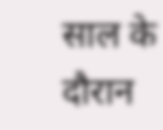साल के दौरान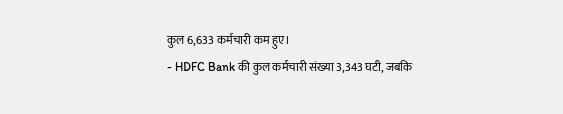कुल 6,633 कर्मचारी कम हुए।
- HDFC Bank की कुल कर्मचारी संख्या 3,343 घटी, जबकि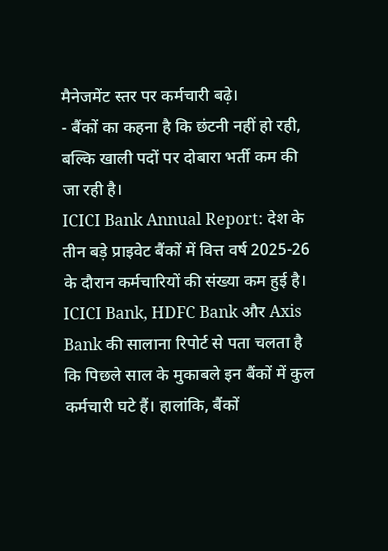मैनेजमेंट स्तर पर कर्मचारी बढ़े।
- बैंकों का कहना है कि छंटनी नहीं हो रही, बल्कि खाली पदों पर दोबारा भर्ती कम की जा रही है।
ICICI Bank Annual Report: देश के तीन बड़े प्राइवेट बैंकों में वित्त वर्ष 2025-26 के दौरान कर्मचारियों की संख्या कम हुई है। ICICI Bank, HDFC Bank और Axis Bank की सालाना रिपोर्ट से पता चलता है कि पिछले साल के मुकाबले इन बैंकों में कुल कर्मचारी घटे हैं। हालांकि, बैंकों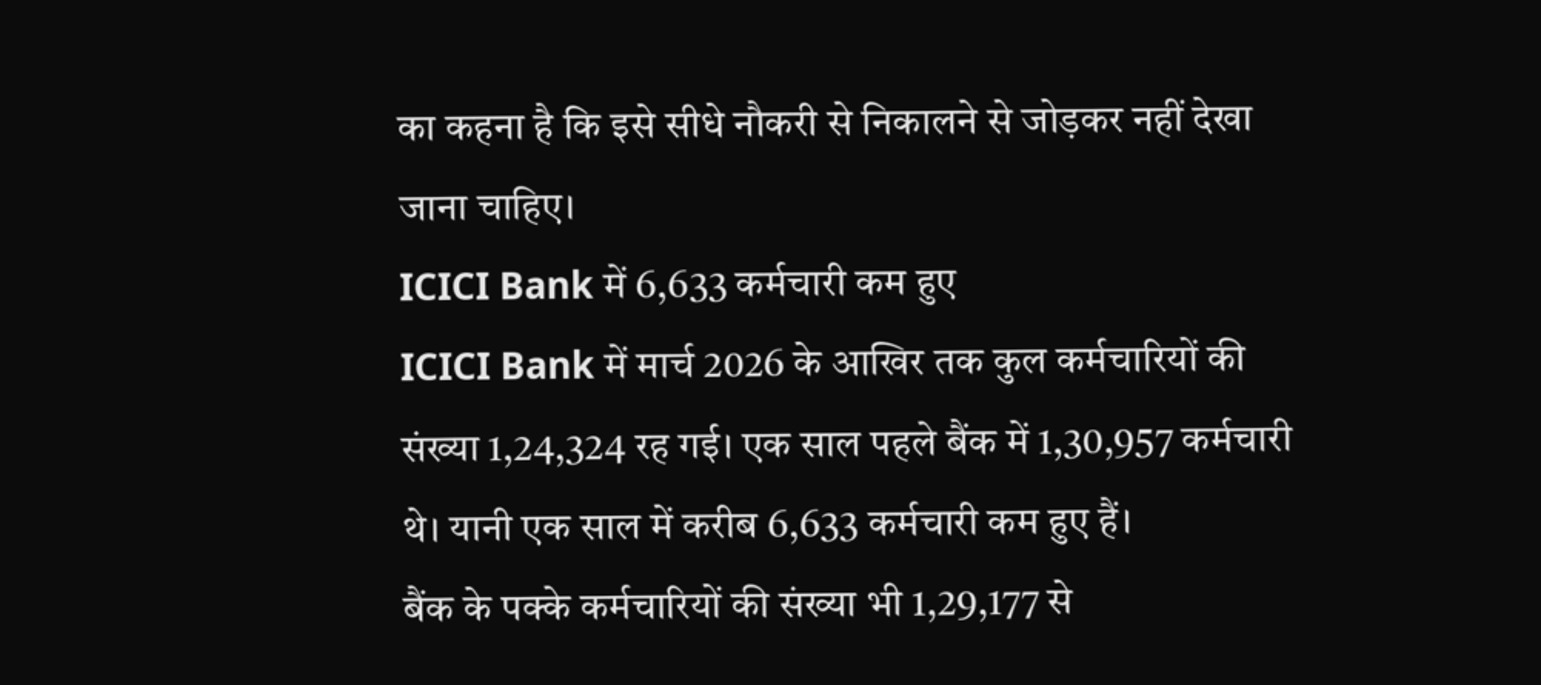का कहना है कि इसे सीधे नौकरी से निकालने से जोड़कर नहीं देखा जाना चाहिए।
ICICI Bank में 6,633 कर्मचारी कम हुए
ICICI Bank में मार्च 2026 के आखिर तक कुल कर्मचारियों की संख्या 1,24,324 रह गई। एक साल पहले बैंक में 1,30,957 कर्मचारी थे। यानी एक साल में करीब 6,633 कर्मचारी कम हुए हैं।
बैंक के पक्के कर्मचारियों की संख्या भी 1,29,177 से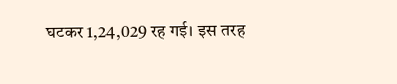घटकर 1,24,029 रह गई। इस तरह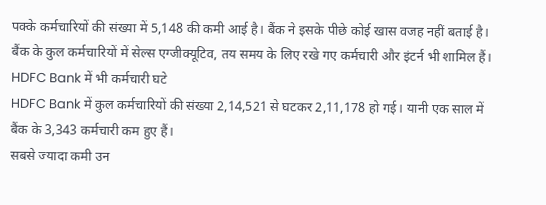पक्के कर्मचारियों की संख्या में 5,148 की कमी आई है। बैंक ने इसके पीछे कोई खास वजह नहीं बताई है। बैंक के कुल कर्मचारियों में सेल्स एग्जीक्यूटिव, तय समय के लिए रखे गए कर्मचारी और इंटर्न भी शामिल हैं।
HDFC Bank में भी कर्मचारी घटे
HDFC Bank में कुल कर्मचारियों की संख्या 2,14,521 से घटकर 2,11,178 हो गई। यानी एक साल में बैंक के 3,343 कर्मचारी कम हुए हैं।
सबसे ज्यादा कमी उन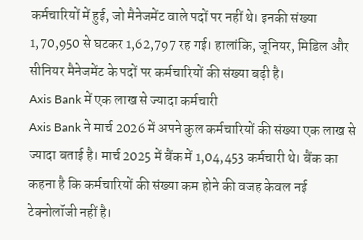कर्मचारियों में हुई, जो मैनेजमेंट वाले पदों पर नहीं थे। इनकी संख्या 1,70,950 से घटकर 1,62,797 रह गई। हालांकि, जूनियर, मिडिल और सीनियर मैनेजमेंट के पदों पर कर्मचारियों की संख्या बढ़ी है।
Axis Bank में एक लाख से ज्यादा कर्मचारी
Axis Bank ने मार्च 2026 में अपने कुल कर्मचारियों की संख्या एक लाख से ज्यादा बताई है। मार्च 2025 में बैंक में 1,04,453 कर्मचारी थे। बैंक का कहना है कि कर्मचारियों की संख्या कम होने की वजह केवल नई टेक्नोलॉजी नहीं है।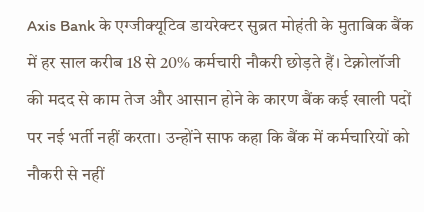Axis Bank के एग्जीक्यूटिव डायरेक्टर सुब्रत मोहंती के मुताबिक बैंक में हर साल करीब 18 से 20% कर्मचारी नौकरी छोड़ते हैं। टेक्नोलॉजी की मदद से काम तेज और आसान होने के कारण बैंक कई खाली पदों पर नई भर्ती नहीं करता। उन्होंने साफ कहा कि बैंक में कर्मचारियों को नौकरी से नहीं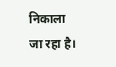निकाला जा रहा है।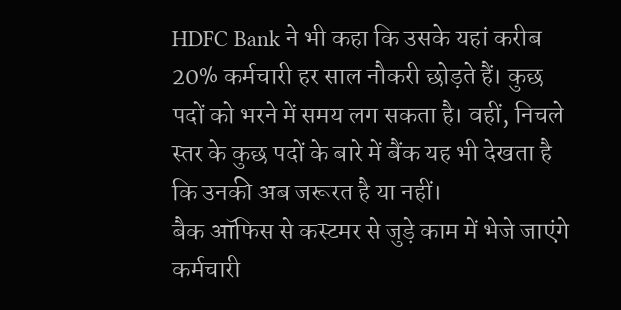HDFC Bank ने भी कहा कि उसके यहां करीब 20% कर्मचारी हर साल नौकरी छोड़ते हैं। कुछ पदों को भरने में समय लग सकता है। वहीं, निचले स्तर के कुछ पदों के बारे में बैंक यह भी देखता है कि उनकी अब जरूरत है या नहीं।
बैक ऑफिस से कस्टमर से जुड़े काम में भेजे जाएंगे कर्मचारी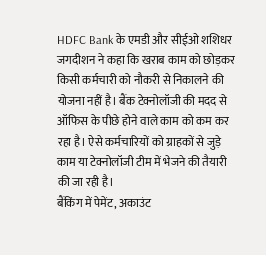HDFC Bank के एमडी और सीईओ शशिधर जगदीशन ने कहा कि खराब काम को छोड़कर किसी कर्मचारी को नौकरी से निकालने की योजना नहीं है। बैंक टेक्नोलॉजी की मदद से ऑफिस के पीछे होने वाले काम को कम कर रहा है। ऐसे कर्मचारियों को ग्राहकों से जुड़े काम या टेक्नोलॉजी टीम में भेजने की तैयारी की जा रही है।
बैंकिंग में पेमेंट, अकाउंट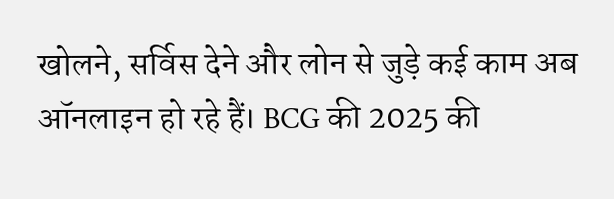खोलने, सर्विस देने और लोन से जुड़े कई काम अब ऑनलाइन हो रहे हैं। BCG की 2025 की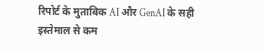रिपोर्ट के मुताबिक AI और GenAI के सही इस्तेमाल से कम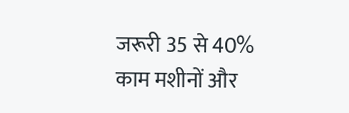जरूरी 35 से 40% काम मशीनों और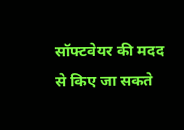सॉफ्टवेयर की मदद से किए जा सकते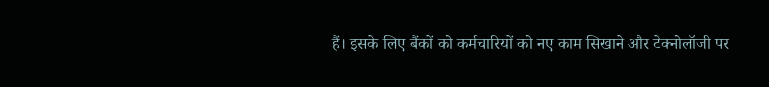हैं। इसके लिए बैंकों को कर्मचारियों को नए काम सिखाने और टेक्नोलॉजी पर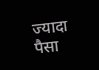ज्यादा पैसा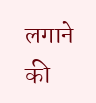लगाने की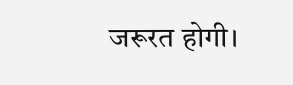जरूरत होगी।